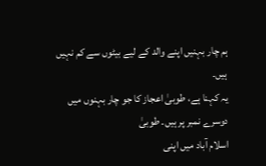ہم چار بہنیں اپنے والد کے لیے بیٹوں سے کم نہیں ہیں۔
یہ کہنا ہے، طوبیٰ اعجاز کا جو چار بہنوں میں دوسرے نمبر پر ہیں۔ طوبیٰ
اسلام آباد میں اپنی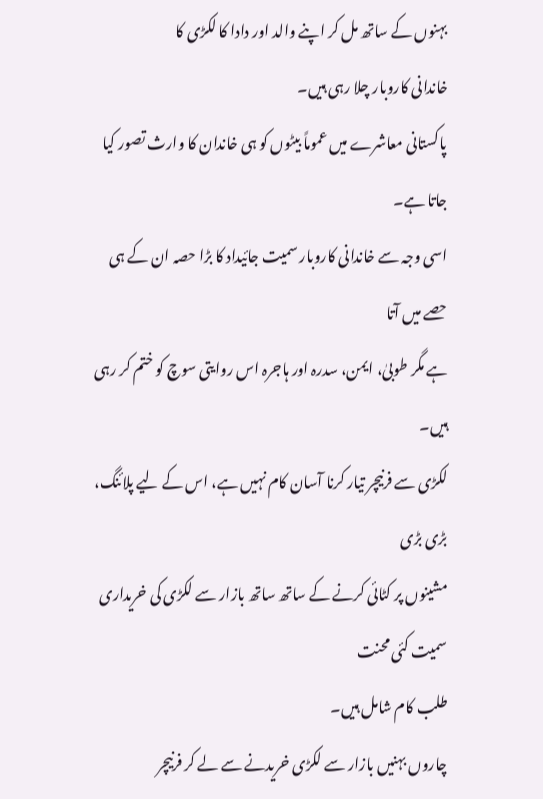بہنوں کے ساتھ مل کر اپنے والد اور دادا کا لکڑی کا
خاندانی کاروبار چلا رہی ہیں۔
پاکستانی معاشرے میں عموماً بیٹوں کو ہی خاندان کا وارث تصور کیا جاتا ہے۔
اسی وجہ سے خاندانی کاروبار سمیت جائیداد کا بڑا حصہ ان کے ہی حصے میں آتا
ہے مگر طوبیٰ، ایمن، سدرہ اور ہاجرہ اس روایتی سوچ کو ختم کر رہی ہیں۔
لکڑی سے فرنیچر تیار کرنا آسان کام نہیں ہے، اس کے لیے پلائنگ، بڑی بڑی
مشینوں پر کٹائی کرنے کے ساتھ ساتھ بازار سے لکڑی کی خریداری سمیت کئی محنت
طلب کام شامل ہیں۔
چاروں بہنیں بازار سے لکڑی خریدنے سے لے کر فرنیچر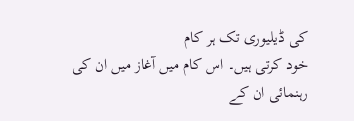کی ڈیلیوری تک ہر کام
خود کرتی ہیں۔ اس کام میں آغاز میں ان کی رہنمائی ان کے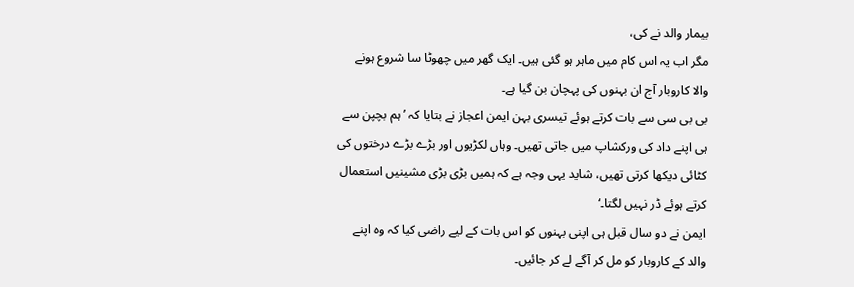بیمار والد نے کی،
مگر اب یہ اس کام میں ماہر ہو گئی ہیں۔ ایک گھر میں چھوٹا سا شروع ہونے
والا کاروبار آج ان بہنوں کی پہچان بن گیا ہے۔
بی بی سی سے بات کرتے ہوئے تیسری بہن ایمن اعجاز نے بتایا کہ ’ہم بچپن سے
ہی اپنے داد کی ورکشاپ میں جاتی تھیں۔ وہاں لکڑیوں اور بڑے بڑے درختوں کی
کٹائی دیکھا کرتی تھیں، شاید یہی وجہ ہے کہ ہمیں بڑی بڑی مشینیں استعمال
کرتے ہوئے ڈر نہیں لگتا۔‘
ایمن نے دو سال قبل ہی اپنی بہنوں کو اس بات کے لیے راضی کیا کہ وہ اپنے
والد کے کاروبار کو مل کر آگے لے کر جائیں۔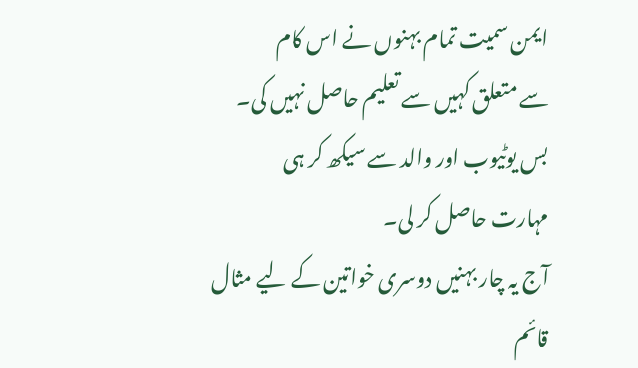ایمن سمیت تمام بہنوں نے اس کام
سے متعلق کہیں سے تعلیم حاصل نہیں کی۔ بس یوٹیوب اور والد سے سیکھ کر ہی
مہارت حاصل کر لی۔
آج یہ چار بہنیں دوسری خواتین کے لیے مثال قائم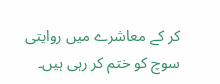کر کے معاشرے میں روایتی
سوچ کو ختم کر رہی ہیں۔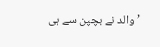’والد نے بچپن سے ہی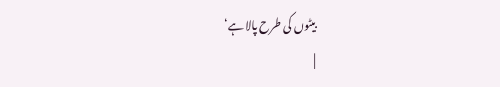بیٹوں کی طرح پالا ہے‘
|